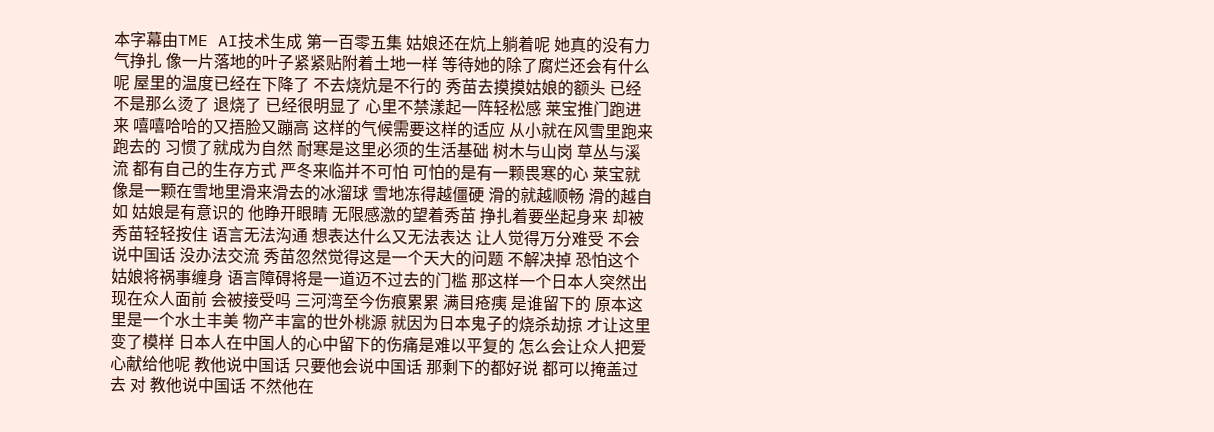本字幕由TME AI技术生成 第一百零五集 姑娘还在炕上躺着呢 她真的没有力气挣扎 像一片落地的叶子紧紧贴附着土地一样 等待她的除了腐烂还会有什么呢 屋里的温度已经在下降了 不去烧炕是不行的 秀苗去摸摸姑娘的额头 已经不是那么烫了 退烧了 已经很明显了 心里不禁漾起一阵轻松感 莱宝推门跑进来 嘻嘻哈哈的又捂脸又蹦高 这样的气候需要这样的适应 从小就在风雪里跑来跑去的 习惯了就成为自然 耐寒是这里必须的生活基础 树木与山岗 草丛与溪流 都有自己的生存方式 严冬来临并不可怕 可怕的是有一颗畏寒的心 莱宝就像是一颗在雪地里滑来滑去的冰溜球 雪地冻得越僵硬 滑的就越顺畅 滑的越自如 姑娘是有意识的 他睁开眼睛 无限感激的望着秀苗 挣扎着要坐起身来 却被秀苗轻轻按住 语言无法沟通 想表达什么又无法表达 让人觉得万分难受 不会说中国话 没办法交流 秀苗忽然觉得这是一个天大的问题 不解决掉 恐怕这个姑娘将祸事缠身 语言障碍将是一道迈不过去的门槛 那这样一个日本人突然出现在众人面前 会被接受吗 三河湾至今伤痕累累 满目疮痍 是谁留下的 原本这里是一个水土丰美 物产丰富的世外桃源 就因为日本鬼子的烧杀劫掠 才让这里变了模样 日本人在中国人的心中留下的伤痛是难以平复的 怎么会让众人把爱心献给他呢 教他说中国话 只要他会说中国话 那剩下的都好说 都可以掩盖过去 对 教他说中国话 不然他在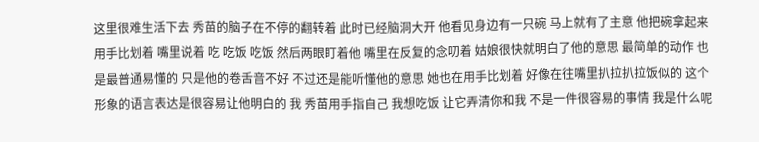这里很难生活下去 秀苗的脑子在不停的翻转着 此时已经脑洞大开 他看见身边有一只碗 马上就有了主意 他把碗拿起来 用手比划着 嘴里说着 吃 吃饭 吃饭 然后两眼盯着他 嘴里在反复的念叨着 姑娘很快就明白了他的意思 最简单的动作 也是最普通易懂的 只是他的卷舌音不好 不过还是能听懂他的意思 她也在用手比划着 好像在往嘴里扒拉扒拉饭似的 这个形象的语言表达是很容易让他明白的 我 秀苗用手指自己 我想吃饭 让它弄清你和我 不是一件很容易的事情 我是什么呢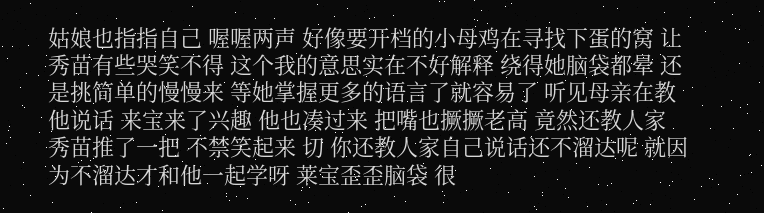姑娘也指指自己 喔喔两声 好像要开档的小母鸡在寻找下蛋的窝 让秀苗有些哭笑不得 这个我的意思实在不好解释 绕得她脑袋都晕 还是挑简单的慢慢来 等她掌握更多的语言了就容易了 听见母亲在教他说话 来宝来了兴趣 他也凑过来 把嘴也撅撅老高 竟然还教人家 秀苗推了一把 不禁笑起来 切 你还教人家自己说话还不溜达呢 就因为不溜达才和他一起学呀 莱宝歪歪脑袋 很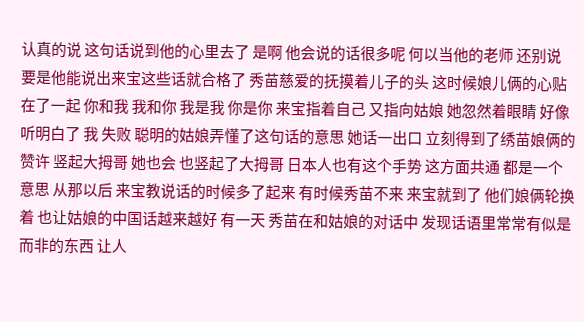认真的说 这句话说到他的心里去了 是啊 他会说的话很多呢 何以当他的老师 还别说 要是他能说出来宝这些话就合格了 秀苗慈爱的抚摸着儿子的头 这时候娘儿俩的心贴在了一起 你和我 我和你 我是我 你是你 来宝指着自己 又指向姑娘 她忽然着眼睛 好像听明白了 我 失败 聪明的姑娘弄懂了这句话的意思 她话一出口 立刻得到了绣苗娘俩的赞许 竖起大拇哥 她也会 也竖起了大拇哥 日本人也有这个手势 这方面共通 都是一个意思 从那以后 来宝教说话的时候多了起来 有时候秀苗不来 来宝就到了 他们娘俩轮换着 也让姑娘的中国话越来越好 有一天 秀苗在和姑娘的对话中 发现话语里常常有似是而非的东西 让人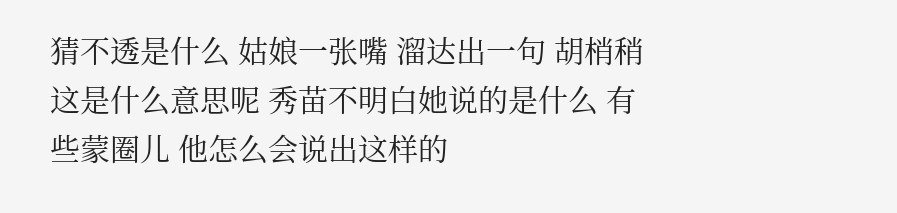猜不透是什么 姑娘一张嘴 溜达出一句 胡梢稍 这是什么意思呢 秀苗不明白她说的是什么 有些蒙圈儿 他怎么会说出这样的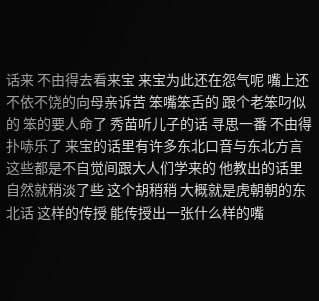话来 不由得去看来宝 来宝为此还在怨气呢 嘴上还不依不饶的向母亲诉苦 笨嘴笨舌的 跟个老笨叼似的 笨的要人命了 秀苗听儿子的话 寻思一番 不由得扑哧乐了 来宝的话里有许多东北口音与东北方言 这些都是不自觉间跟大人们学来的 他教出的话里自然就稍淡了些 这个胡稍稍 大概就是虎朝朝的东北话 这样的传授 能传授出一张什么样的嘴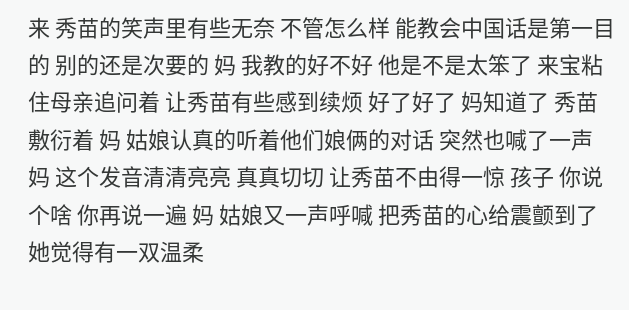来 秀苗的笑声里有些无奈 不管怎么样 能教会中国话是第一目的 别的还是次要的 妈 我教的好不好 他是不是太笨了 来宝粘住母亲追问着 让秀苗有些感到续烦 好了好了 妈知道了 秀苗敷衍着 妈 姑娘认真的听着他们娘俩的对话 突然也喊了一声 妈 这个发音清清亮亮 真真切切 让秀苗不由得一惊 孩子 你说个啥 你再说一遍 妈 姑娘又一声呼喊 把秀苗的心给震颤到了 她觉得有一双温柔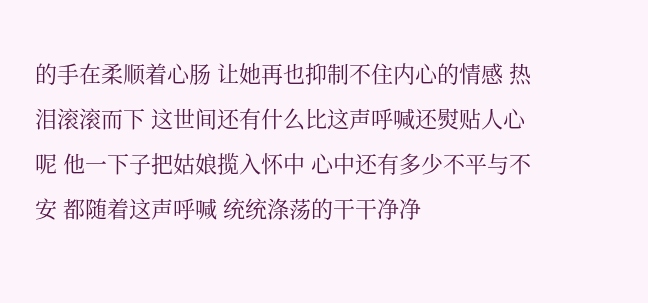的手在柔顺着心肠 让她再也抑制不住内心的情感 热泪滚滚而下 这世间还有什么比这声呼喊还熨贴人心呢 他一下子把姑娘揽入怀中 心中还有多少不平与不安 都随着这声呼喊 统统涤荡的干干净净